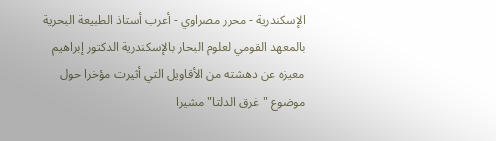الإسكندرية - محرر مصراوي - أعرب أستاذ الطبيعة البحرية بالمعهد القومي لعلوم البحار بالإسكندرية الدكتور إبراهيم معيزه عن دهشته من الأقاويل التي أثيرت مؤخرا حول موضوع "غرق الدلتا" مشيرا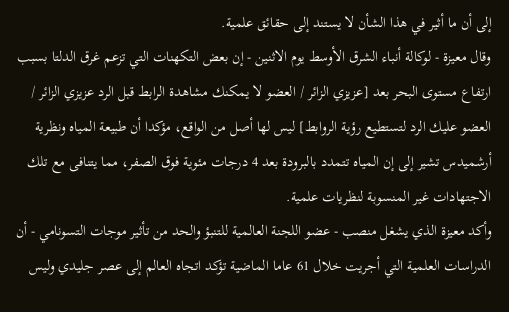إلى أن ما أثير في هذا الشأن لا يستند إلى حقائق علمية.
وقال معيزة - لوكالة أنباء الشرق الأوسط يوم الاثنين - إن بعض التكهنات التي تزعم غرق الدلتا بسبب ارتفاع مستوى البحر بعد [عزيزي الزائر / العضو لا يمكنك مشاهدة الرابط قبل الرد عزيزي الزائر / العضو عليك الرد لتستطيع رؤية الروابط] ليس لها أصل من الواقع، مؤكدا أن طبيعة المياه ونظرية أرشميدس تشير إلى إن المياه تتمدد بالبرودة بعد 4 درجات مئوية فوق الصفر، مما يتنافى مع تلك الاجتهادات غير المنسوبة لنظريات علمية.
وأكد معيزة الذي يشغل منصب - عضو اللجنة العالمية للتنبؤ والحد من تأثير موجات التسونامي - أن الدراسات العلمية التي أجريت خلال 61 عاما الماضية تؤكد اتجاه العالم إلى عصر جليدي وليس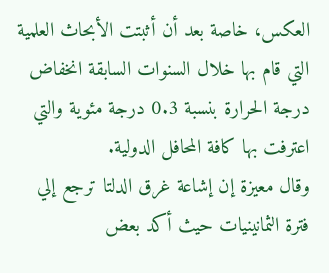العكس، خاصة بعد أن أثبتت الأبحاث العلمية التي قام بها خلال السنوات السابقة انخفاض درجة الحرارة بنسبة 0.3 درجة مئوية والتي اعترفت بها كافة المحافل الدولية.
وقال معيزة إن إشاعة غرق الدلتا ترجع إلي فترة الثمانينيات حيث أكد بعض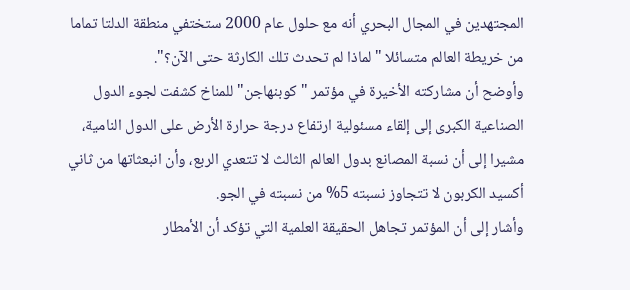المجتهدين في المجال البحري أنه مع حلول عام 2000 ستختفي منطقة الدلتا تماما من خريطة العالم متسائلا "لماذا لم تحدث تلك الكارثة حتى الآن؟".
وأوضح أن مشاركته الأخيرة في مؤتمر "كوبنهاجن" للمناخ كشفت لجوء الدول الصناعية الكبرى إلى إلقاء مسئولية ارتفاع درجة حرارة الأرض على الدول النامية، مشيرا إلى أن نسبة المصانع بدول العالم الثالث لا تتعدي الربع، وأن انبعثاتها من ثاني أكسيد الكربون لا تتجاوز نسبته 5% من نسبته في الجو.
وأشار إلى أن المؤتمر تجاهل الحقيقة العلمية التي تؤكد أن الأمطار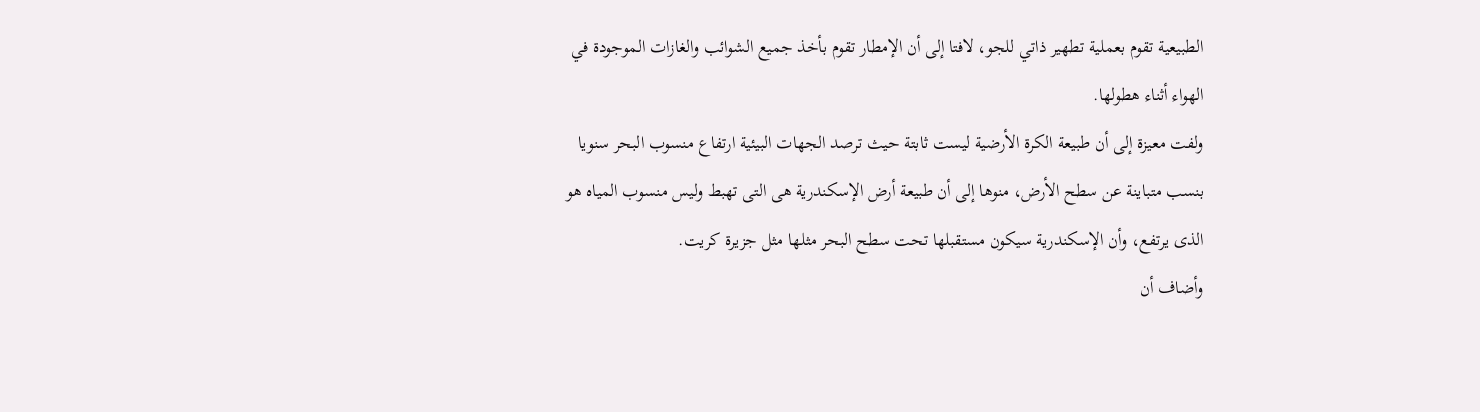الطبيعية تقوم بعملية تطهير ذاتي للجو، لافتا إلى أن الإمطار تقوم بأخذ جميع الشوائب والغازات الموجودة في الهواء أثناء هطولها.
ولفت معيزة إلى أن طبيعة الكرة الأرضية ليست ثابتة حيث ترصد الجهات البيئية ارتفاع منسوب البحر سنويا بنسب متباينة عن سطح الأرض، منوها إلى أن طبيعة أرض الإسكندرية هى التى تهبط وليس منسوب المياه هو الذى يرتفع، وأن الإسكندرية سيكون مستقبلها تحت سطح البحر مثلها مثل جزيرة كريت.
وأضاف أن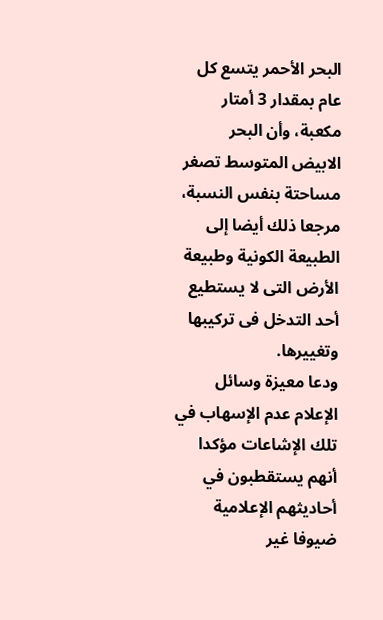البحر الأحمر يتسع كل عام بمقدار 3 أمتار مكعبة، وأن البحر الابيض المتوسط تصغر مساحتة بنفس النسبة، مرجعا ذلك أيضا إلى الطبيعة الكونية وطبيعة الأرض التى لا يستطيع أحد التدخل فى تركيبها وتغييرها.
ودعا معيزة وسائل الإعلام عدم الإسهاب في تلك الإشاعات مؤكدا أنهم يستقطبون في أحاديثهم الإعلامية ضيوفا غير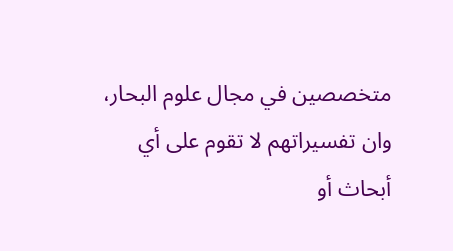متخصصين في مجال علوم البحار، وان تفسيراتهم لا تقوم على أي أبحاث أو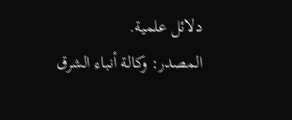دلائل علمية.
المصدر: وكالة أنباء الشرق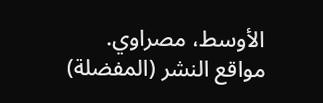الأوسط، مصراوي.
مواقع النشر (المفضلة)